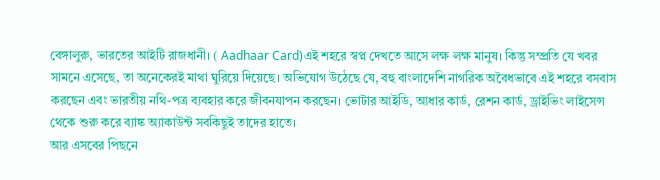বেঙ্গালুরু, ভারতের আইটি রাজধানী। ( Aadhaar Card)এই শহরে স্বপ্ন দেখতে আসে লক্ষ লক্ষ মানুষ। কিন্তু সম্প্রতি যে খবর সামনে এসেছে, তা অনেকেরই মাথা ঘুরিয়ে দিয়েছে। অভিযোগ উঠেছে যে, বহু বাংলাদেশি নাগরিক অবৈধভাবে এই শহরে বসবাস করছেন এবং ভারতীয় নথি-পত্র ব্যবহার করে জীবনযাপন করছেন। ভোটার আইডি, আধার কার্ড, রেশন কার্ড, ড্রাইভিং লাইসেন্স থেকে শুরু করে ব্যাঙ্ক অ্যাকাউন্ট সবকিছুই তাদের হাতে।
আর এসবের পিছনে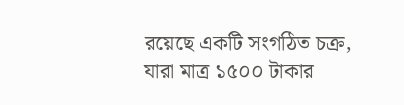রয়েছে একটি সংগঠিত চক্র, যারা মাত্র ১৫০০ টাকার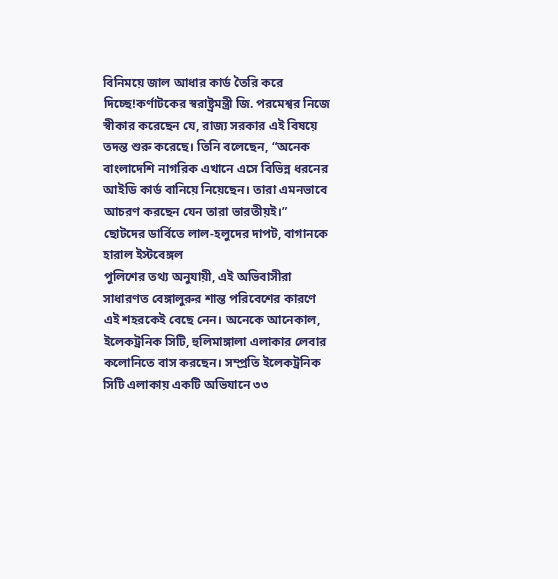বিনিময়ে জাল আধার কার্ড তৈরি করে দিচ্ছে!কর্ণাটকের স্বরাষ্ট্রমন্ত্রী জি. পরমেশ্বর নিজে স্বীকার করেছেন যে, রাজ্য সরকার এই বিষয়ে তদন্ত শুরু করেছে। তিনি বলেছেন, “অনেক বাংলাদেশি নাগরিক এখানে এসে বিভিন্ন ধরনের আইডি কার্ড বানিয়ে নিয়েছেন। তারা এমনভাবে আচরণ করছেন যেন তারা ভারতীয়ই।”
ছোটদের ডার্বিতে লাল-হলুদের দাপট, বাগানকে হারাল ইস্টবেঙ্গল
পুলিশের তথ্য অনুযায়ী, এই অভিবাসীরা সাধারণত বেঙ্গালুরুর শান্ত পরিবেশের কারণে এই শহরকেই বেছে নেন। অনেকে আনেকাল, ইলেকট্রনিক সিটি, হুলিমাঙ্গালা এলাকার লেবার কলোনিতে বাস করছেন। সম্প্রতি ইলেকট্রনিক সিটি এলাকায় একটি অভিযানে ৩৩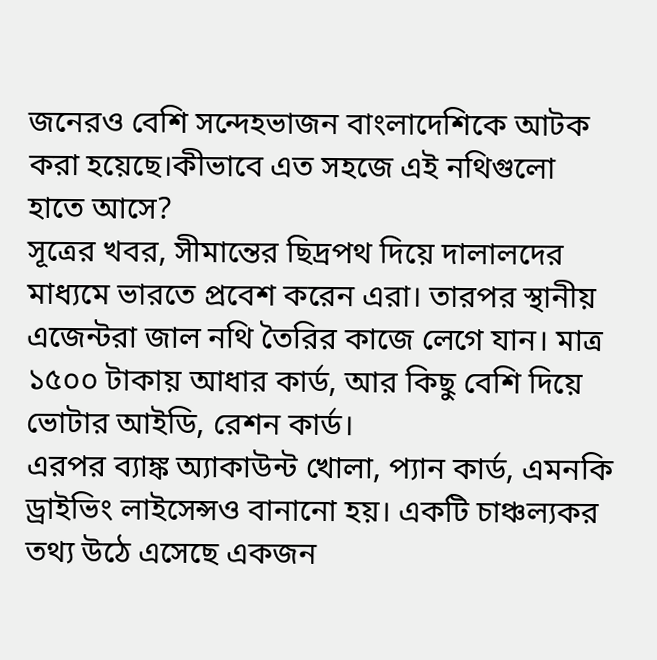জনেরও বেশি সন্দেহভাজন বাংলাদেশিকে আটক করা হয়েছে।কীভাবে এত সহজে এই নথিগুলো হাতে আসে?
সূত্রের খবর, সীমান্তের ছিদ্রপথ দিয়ে দালালদের মাধ্যমে ভারতে প্রবেশ করেন এরা। তারপর স্থানীয় এজেন্টরা জাল নথি তৈরির কাজে লেগে যান। মাত্র ১৫০০ টাকায় আধার কার্ড, আর কিছু বেশি দিয়ে ভোটার আইডি, রেশন কার্ড।
এরপর ব্যাঙ্ক অ্যাকাউন্ট খোলা, প্যান কার্ড, এমনকি ড্রাইভিং লাইসেন্সও বানানো হয়। একটি চাঞ্চল্যকর তথ্য উঠে এসেছে একজন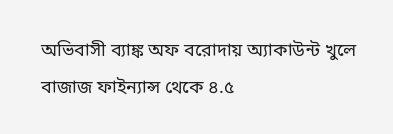অভিবাসী ব্যাঙ্ক অফ বরোদায় অ্যাকাউন্ট খুলে বাজাজ ফাইন্যান্স থেকে ৪.৫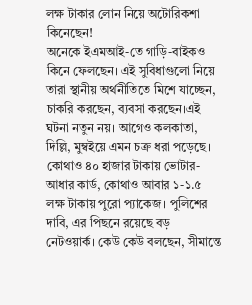লক্ষ টাকার লোন নিয়ে অটোরিকশা কিনেছেন!
অনেকে ইএমআই-তে গাড়ি-বাইকও কিনে ফেলছেন। এই সুবিধাগুলো নিয়ে তারা স্থানীয় অর্থনীতিতে মিশে যাচ্ছেন, চাকরি করছেন, ব্যবসা করছেন।এই ঘটনা নতুন নয়। আগেও কলকাতা, দিল্লি, মুম্বইয়ে এমন চক্র ধরা পড়েছে।
কোথাও ৪০ হাজার টাকায় ভোটার-আধার কার্ড, কোথাও আবার ১-১.৫ লক্ষ টাকায় পুরো প্যাকেজ। পুলিশের দাবি, এর পিছনে রয়েছে বড় নেটওয়ার্ক। কেউ কেউ বলছেন, সীমান্তে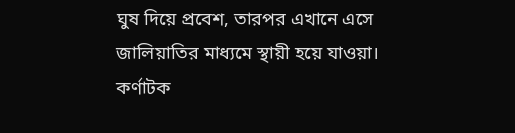ঘুষ দিয়ে প্রবেশ, তারপর এখানে এসে জালিয়াতির মাধ্যমে স্থায়ী হয়ে যাওয়া।
কর্ণাটক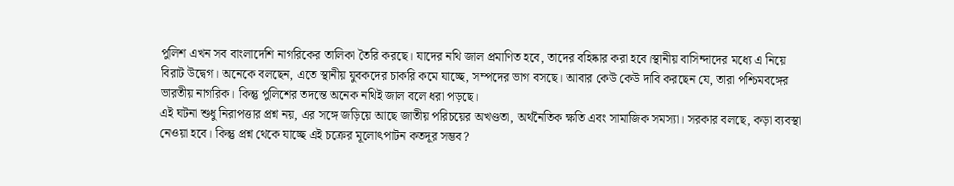পুলিশ এখন সব বাংলাদেশি নাগরিকের তালিকা তৈরি করছে। যাদের নথি জাল প্রমাণিত হবে, তাদের বহিষ্কার করা হবে।স্থানীয় বাসিন্দাদের মধ্যে এ নিয়ে বিরাট উদ্বেগ। অনেকে বলছেন, এতে স্থানীয় যুবকদের চাকরি কমে যাচ্ছে, সম্পদের ভাগ বসছে। আবার কেউ কেউ দাবি করছেন যে, তারা পশ্চিমবঙ্গের ভারতীয় নাগরিক। কিন্তু পুলিশের তদন্তে অনেক নথিই জাল বলে ধরা পড়ছে।
এই ঘটনা শুধু নিরাপত্তার প্রশ্ন নয়, এর সঙ্গে জড়িয়ে আছে জাতীয় পরিচয়ের অখণ্ডতা, অর্থনৈতিক ক্ষতি এবং সামাজিক সমস্যা। সরকার বলছে, কড়া ব্যবস্থা নেওয়া হবে। কিন্তু প্রশ্ন থেকে যাচ্ছে এই চক্রের মূলোৎপাটন কতদূর সম্ভব?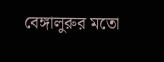বেঙ্গালুরুর মতো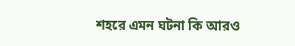শহরে এমন ঘটনা কি আরও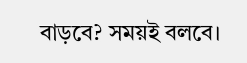বাড়বে? সময়ই বলবে।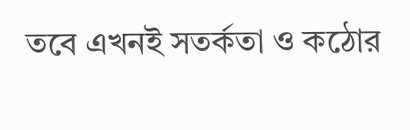তবে এখনই সতর্কতা ও কঠোর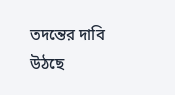তদন্তের দাবি উঠছে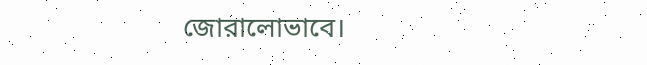জোরালোভাবে।